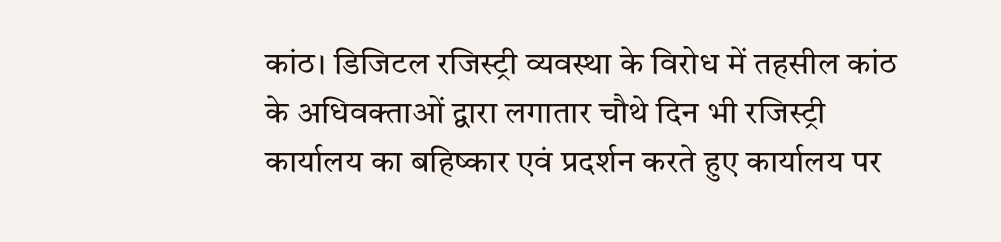कांठ। डिजिटल रजिस्ट्री व्यवस्था के विरोध में तहसील कांठ के अधिवक्ताओं द्वारा लगातार चौथे दिन भी रजिस्ट्री कार्यालय का बहिष्कार एवं प्रदर्शन करते हुए कार्यालय पर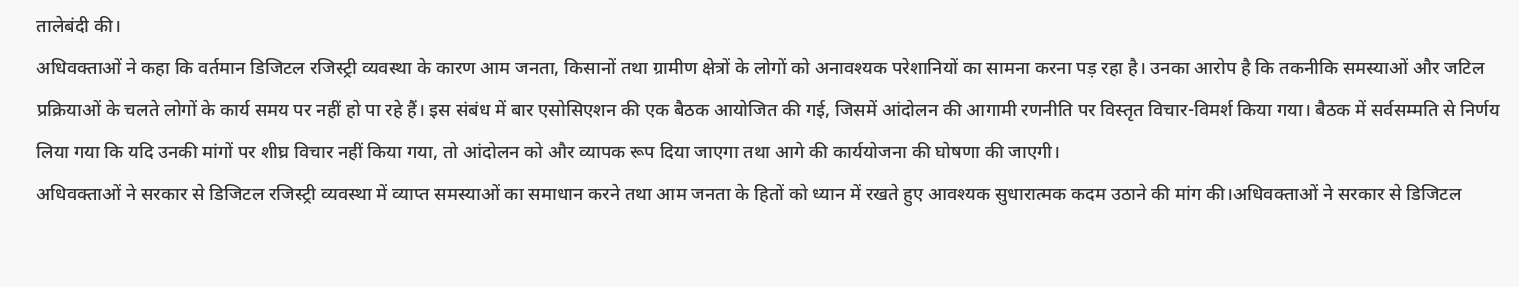तालेबंदी की।
अधिवक्ताओं ने कहा कि वर्तमान डिजिटल रजिस्ट्री व्यवस्था के कारण आम जनता, किसानों तथा ग्रामीण क्षेत्रों के लोगों को अनावश्यक परेशानियों का सामना करना पड़ रहा है। उनका आरोप है कि तकनीकि समस्याओं और जटिल प्रक्रियाओं के चलते लोगों के कार्य समय पर नहीं हो पा रहे हैं। इस संबंध में बार एसोसिएशन की एक बैठक आयोजित की गई, जिसमें आंदोलन की आगामी रणनीति पर विस्तृत विचार-विमर्श किया गया। बैठक में सर्वसम्मति से निर्णय लिया गया कि यदि उनकी मांगों पर शीघ्र विचार नहीं किया गया, तो आंदोलन को और व्यापक रूप दिया जाएगा तथा आगे की कार्ययोजना की घोषणा की जाएगी।
अधिवक्ताओं ने सरकार से डिजिटल रजिस्ट्री व्यवस्था में व्याप्त समस्याओं का समाधान करने तथा आम जनता के हितों को ध्यान में रखते हुए आवश्यक सुधारात्मक कदम उठाने की मांग की।अधिवक्ताओं ने सरकार से डिजिटल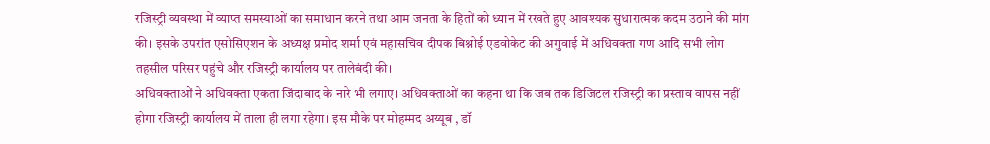रजिस्ट्री व्यवस्था में व्याप्त समस्याओं का समाधान करने तथा आम जनता के हितों को ध्यान में रखते हुए आवश्यक सुधारात्मक कदम उठाने की मांग की। इसके उपरांत एसोसिएशन के अध्यक्ष प्रमोद शर्मा एवं महासचिव दीपक बिश्नोई एडवोकेट की अगुवाई में अधिवक्ता गण आदि सभी लोग तहसील परिसर पहुंचे और रजिस्ट्री कार्यालय पर तालेबंदी की।
अधिवक्ताओं ने अधिवक्ता एकता जिंदाबाद के नारे भी लगाए। अधिवक्ताओं का कहना था कि जब तक डिजिटल रजिस्ट्री का प्रस्ताव वापस नहीं होगा रजिस्ट्री कार्यालय में ताला ही लगा रहेगा। इस मौके पर मोहम्मद अय्यूब , डॉ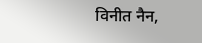विनीत नैन,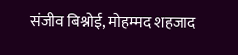संजीव बिश्नोई, मोहम्मद शहजाद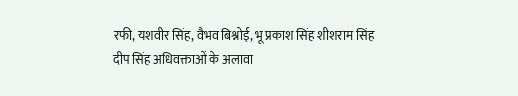रफी, यशवीर सिंह, वैभव बिश्नोई, भू प्रकाश सिंह शीशराम सिंह दीप सिंह अधिवक्ताओं के अलावा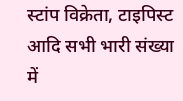स्टांप विक्रेता, टाइपिस्ट आदि सभी भारी संख्या में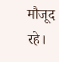मौजूद रहे।